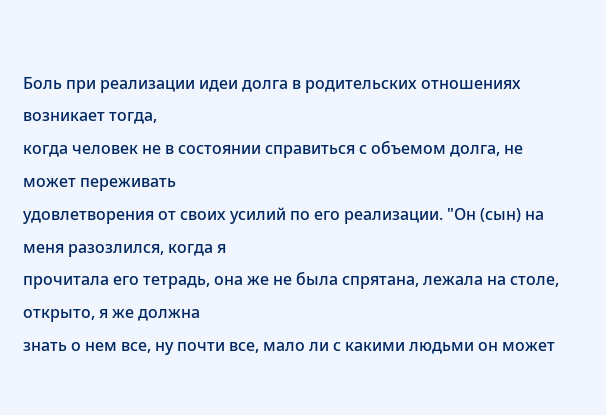Боль при реализации идеи долга в родительских отношениях возникает тогда,
когда человек не в состоянии справиться с объемом долга, не может переживать
удовлетворения от своих усилий по его реализации. "Он (сын) на меня разозлился, когда я
прочитала его тетрадь, она же не была спрятана, лежала на столе, открыто, я же должна
знать о нем все, ну почти все, мало ли с какими людьми он может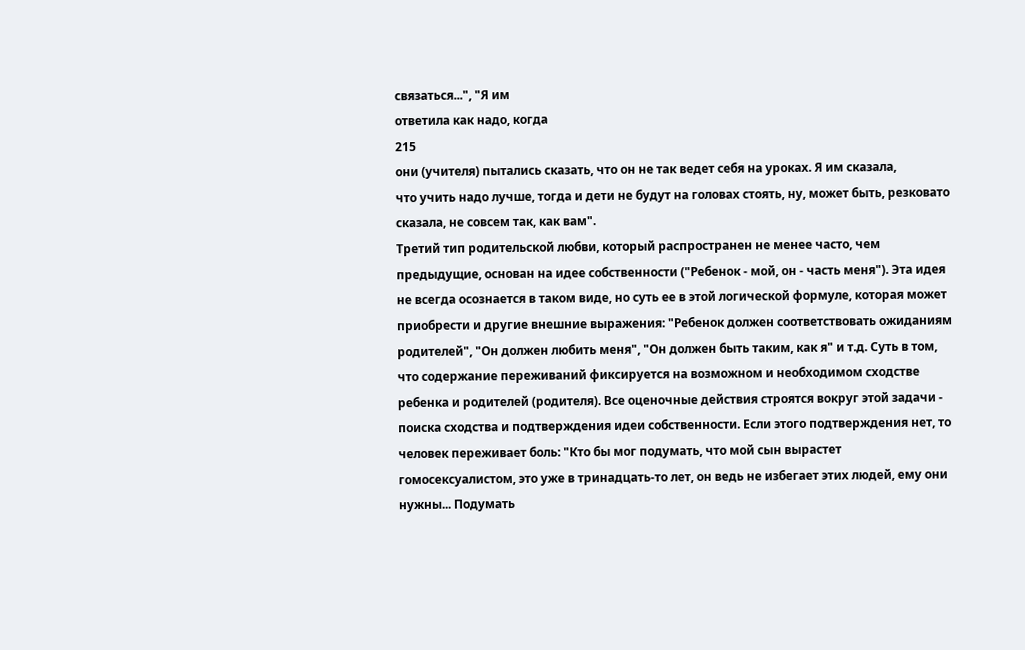связаться...", "Я им
ответила как надо, когда
215
они (учителя) пытались сказать, что он не так ведет себя на уроках. Я им сказала,
что учить надо лучше, тогда и дети не будут на головах стоять, ну, может быть, резковато
сказала, не совсем так, как вам".
Третий тип родительской любви, который распространен не менее часто, чем
предыдущие, основан на идее собственности ("Ребенок - мой, он - часть меня"). Эта идея
не всегда осознается в таком виде, но суть ее в этой логической формуле, которая может
приобрести и другие внешние выражения: "Ребенок должен соответствовать ожиданиям
родителей", "Он должен любить меня", "Он должен быть таким, как я" и т.д. Суть в том,
что содержание переживаний фиксируется на возможном и необходимом сходстве
ребенка и родителей (родителя). Все оценочные действия строятся вокруг этой задачи -
поиска сходства и подтверждения идеи собственности. Если этого подтверждения нет, то
человек переживает боль: "Кто бы мог подумать, что мой сын вырастет
гомосексуалистом, это уже в тринадцать-то лет, он ведь не избегает этих людей, ему они
нужны... Подумать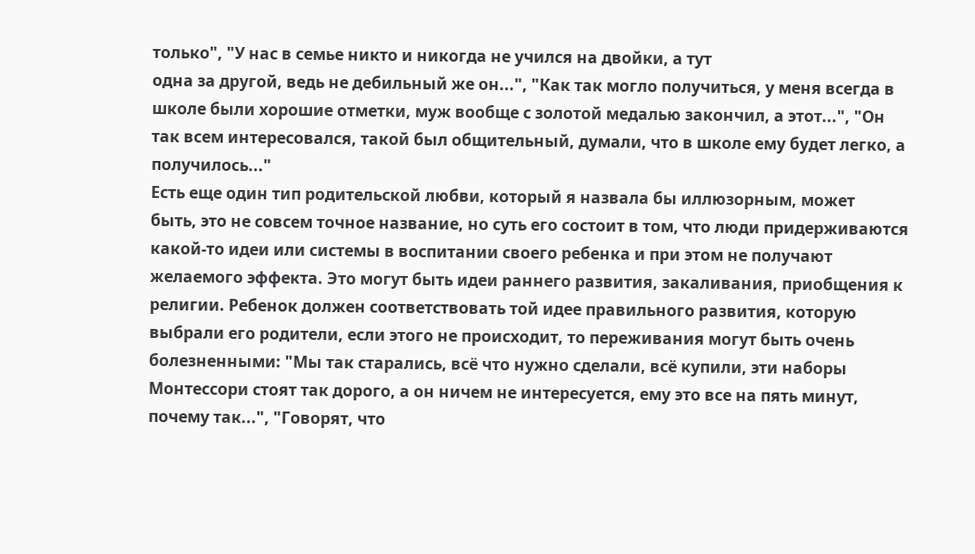только", "У нас в семье никто и никогда не учился на двойки, а тут
одна за другой, ведь не дебильный же он...", "Как так могло получиться, у меня всегда в
школе были хорошие отметки, муж вообще с золотой медалью закончил, а этот...", "Он
так всем интересовался, такой был общительный, думали, что в школе ему будет легко, а
получилось..."
Есть еще один тип родительской любви, который я назвала бы иллюзорным, может
быть, это не совсем точное название, но суть его состоит в том, что люди придерживаются
какой-то идеи или системы в воспитании своего ребенка и при этом не получают
желаемого эффекта. Это могут быть идеи раннего развития, закаливания, приобщения к
религии. Ребенок должен соответствовать той идее правильного развития, которую
выбрали его родители, если этого не происходит, то переживания могут быть очень
болезненными: "Мы так старались, всё что нужно сделали, всё купили, эти наборы
Монтессори стоят так дорого, а он ничем не интересуется, ему это все на пять минут,
почему так...", "Говорят, что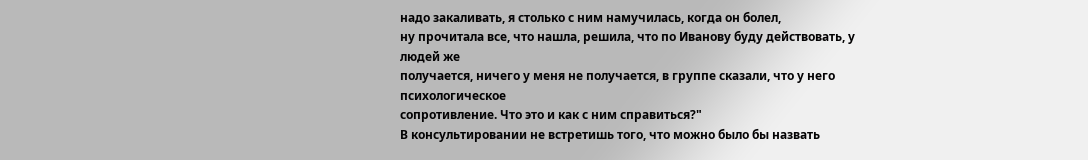надо закаливать, я столько с ним намучилась, когда он болел,
ну прочитала все, что нашла, решила, что по Иванову буду действовать, у людей же
получается, ничего у меня не получается, в группе сказали, что у него психологическое
сопротивление. Что это и как с ним справиться?"
В консультировании не встретишь того, что можно было бы назвать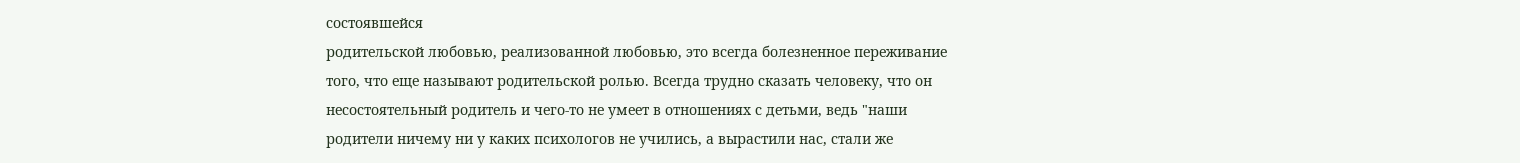состоявшейся
родительской любовью, реализованной любовью, это всегда болезненное переживание
того, что еще называют родительской ролью. Всегда трудно сказать человеку, что он
несостоятельный родитель и чего-то не умеет в отношениях с детьми, ведь "наши
родители ничему ни у каких психологов не учились, а вырастили нас, стали же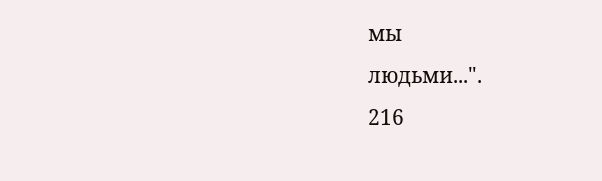мы
людьми...".
216